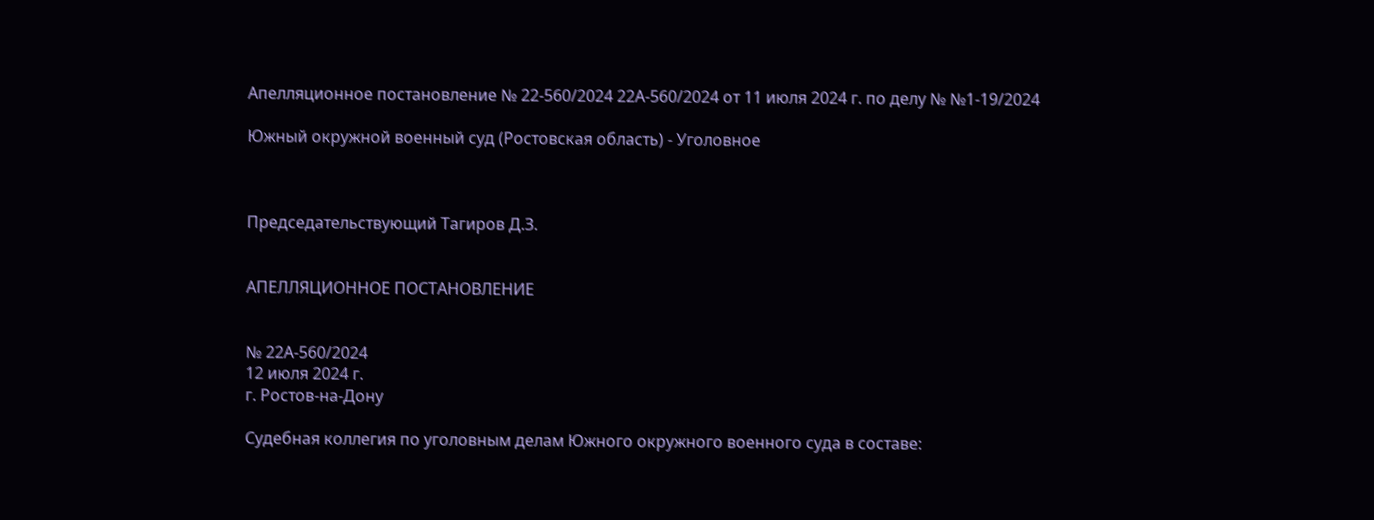Апелляционное постановление № 22-560/2024 22А-560/2024 от 11 июля 2024 г. по делу № №1-19/2024

Южный окружной военный суд (Ростовская область) - Уголовное



Председательствующий Тагиров Д.З.


АПЕЛЛЯЦИОННОЕ ПОСТАНОВЛЕНИЕ


№ 22А-560/2024
12 июля 2024 г.
г. Ростов-на-Дону

Судебная коллегия по уголовным делам Южного окружного военного суда в составе: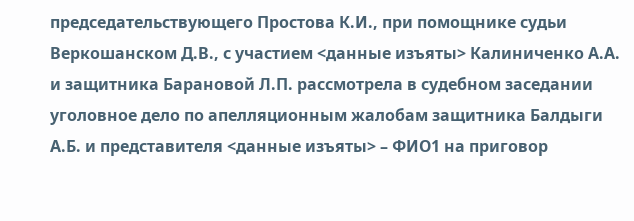председательствующего Простова К.И., при помощнике судьи Веркошанском Д.В., с участием <данные изъяты> Калиниченко А.А. и защитника Барановой Л.П. рассмотрела в судебном заседании уголовное дело по апелляционным жалобам защитника Балдыги А.Б. и представителя <данные изъяты> – ФИО1 на приговор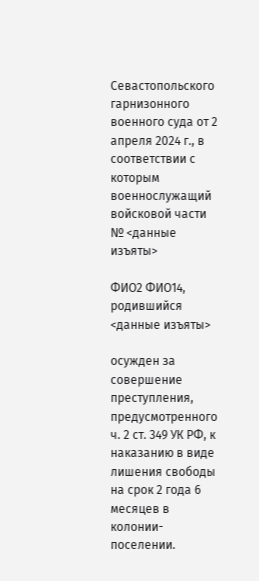Севастопольского гарнизонного военного суда от 2 апреля 2024 г., в соответствии с которым военнослужащий войсковой части № <данные изъяты>

ФИО2 ФИО14, родившийся <данные изъяты>

осужден за совершение преступления, предусмотренного ч. 2 ст. 349 УК РФ, к наказанию в виде лишения свободы на срок 2 года 6 месяцев в колонии-поселении.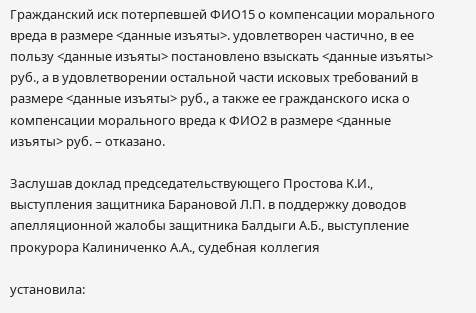Гражданский иск потерпевшей ФИО15 о компенсации морального вреда в размере <данные изъяты>. удовлетворен частично, в ее пользу <данные изъяты> постановлено взыскать <данные изъяты> руб., а в удовлетворении остальной части исковых требований в размере <данные изъяты> руб., а также ее гражданского иска о компенсации морального вреда к ФИО2 в размере <данные изъяты> руб. – отказано.

Заслушав доклад председательствующего Простова К.И., выступления защитника Барановой Л.П. в поддержку доводов апелляционной жалобы защитника Балдыги А.Б., выступление прокурора Калиниченко А.А., судебная коллегия

установила: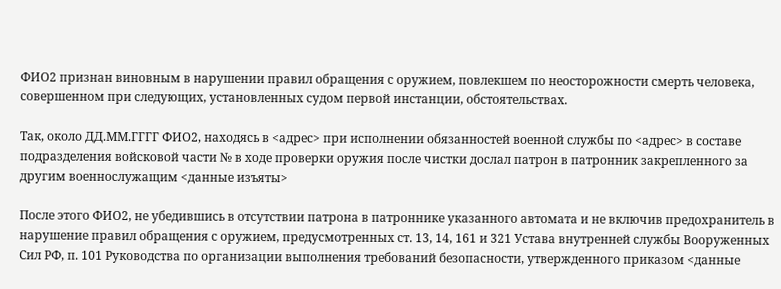ФИО2 признан виновным в нарушении правил обращения с оружием, повлекшем по неосторожности смерть человека, совершенном при следующих, установленных судом первой инстанции, обстоятельствах.

Так, около ДД.ММ.ГГГГ ФИО2, находясь в <адрес> при исполнении обязанностей военной службы по <адрес> в составе подразделения войсковой части № в ходе проверки оружия после чистки дослал патрон в патронник закрепленного за другим военнослужащим <данные изъяты>

После этого ФИО2, не убедившись в отсутствии патрона в патроннике указанного автомата и не включив предохранитель в нарушение правил обращения с оружием, предусмотренных ст. 13, 14, 161 и 321 Устава внутренней службы Вооруженных Сил РФ, п. 101 Руководства по организации выполнения требований безопасности, утвержденного приказом <данные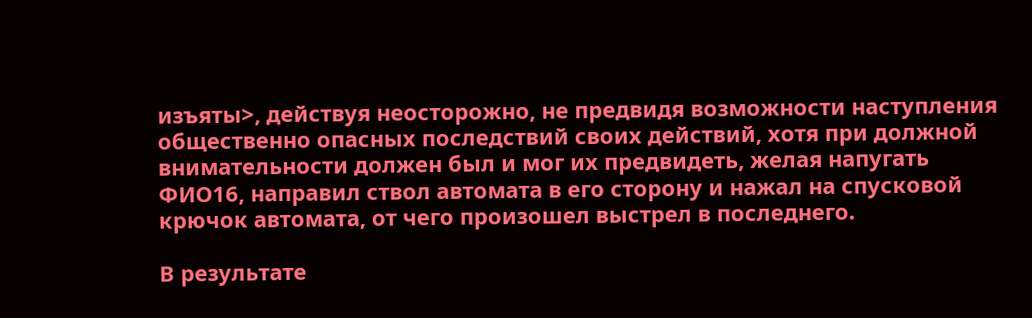изъяты>, действуя неосторожно, не предвидя возможности наступления общественно опасных последствий своих действий, хотя при должной внимательности должен был и мог их предвидеть, желая напугать ФИО16, направил ствол автомата в его сторону и нажал на спусковой крючок автомата, от чего произошел выстрел в последнего.

В результате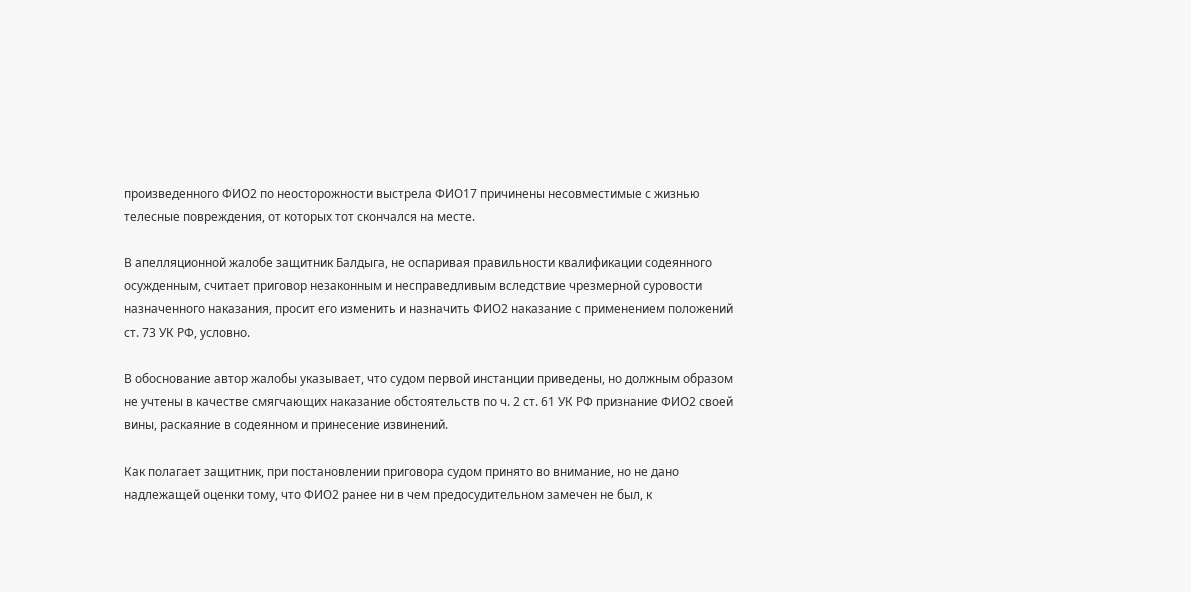произведенного ФИО2 по неосторожности выстрела ФИО17 причинены несовместимые с жизнью телесные повреждения, от которых тот скончался на месте.

В апелляционной жалобе защитник Балдыга, не оспаривая правильности квалификации содеянного осужденным, считает приговор незаконным и несправедливым вследствие чрезмерной суровости назначенного наказания, просит его изменить и назначить ФИО2 наказание с применением положений ст. 73 УК РФ, условно.

В обоснование автор жалобы указывает, что судом первой инстанции приведены, но должным образом не учтены в качестве смягчающих наказание обстоятельств по ч. 2 ст. 61 УК РФ признание ФИО2 своей вины, раскаяние в содеянном и принесение извинений.

Как полагает защитник, при постановлении приговора судом принято во внимание, но не дано надлежащей оценки тому, что ФИО2 ранее ни в чем предосудительном замечен не был, к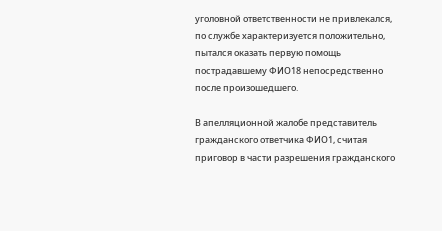уголовной ответственности не привлекался, по службе характеризуется положительно, пытался оказать первую помощь пострадавшему ФИО18 непосредственно после произошедшего.

В апелляционной жалобе представитель гражданского ответчика ФИО1, считая приговор в части разрешения гражданского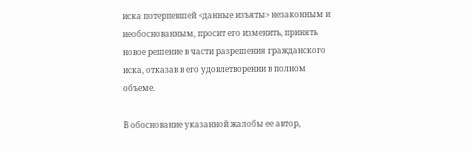иска потерпевшей <данные изъяты> незаконным и необоснованным, просит его изменить, принять новое решение в части разрешения гражданского иска, отказав в его удовлетворении в полном объеме.

В обоснование указанной жалобы ее автор,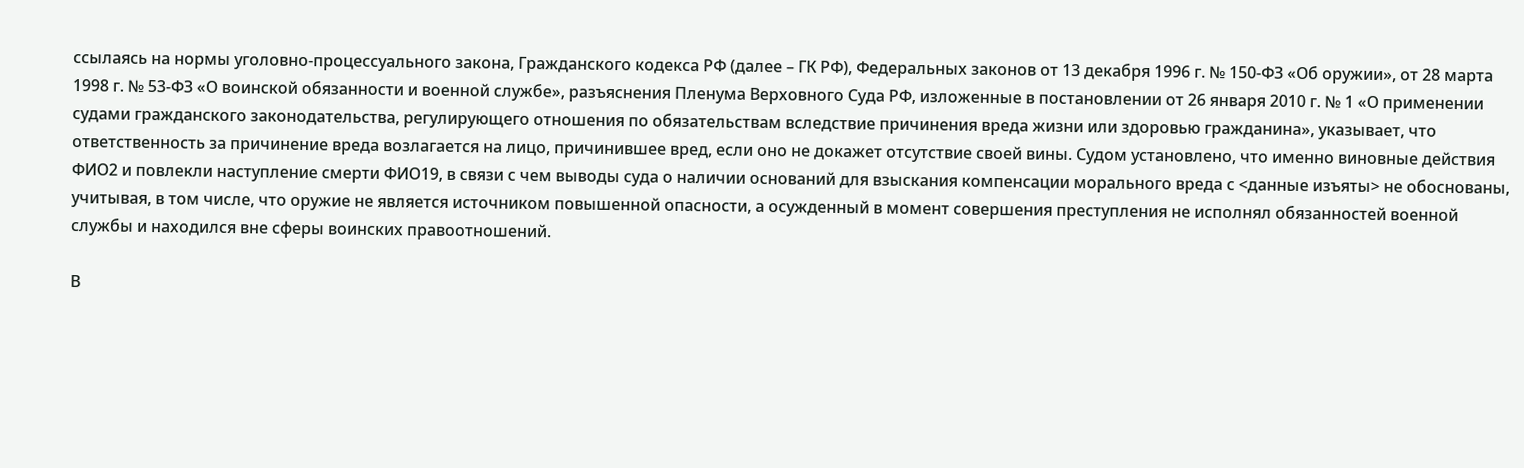ссылаясь на нормы уголовно-процессуального закона, Гражданского кодекса РФ (далее – ГК РФ), Федеральных законов от 13 декабря 1996 г. № 150-ФЗ «Об оружии», от 28 марта 1998 г. № 53-ФЗ «О воинской обязанности и военной службе», разъяснения Пленума Верховного Суда РФ, изложенные в постановлении от 26 января 2010 г. № 1 «О применении судами гражданского законодательства, регулирующего отношения по обязательствам вследствие причинения вреда жизни или здоровью гражданина», указывает, что ответственность за причинение вреда возлагается на лицо, причинившее вред, если оно не докажет отсутствие своей вины. Судом установлено, что именно виновные действия ФИО2 и повлекли наступление смерти ФИО19, в связи с чем выводы суда о наличии оснований для взыскания компенсации морального вреда с <данные изъяты> не обоснованы, учитывая, в том числе, что оружие не является источником повышенной опасности, а осужденный в момент совершения преступления не исполнял обязанностей военной службы и находился вне сферы воинских правоотношений.

В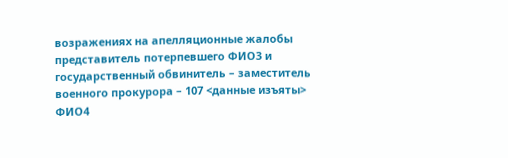возражениях на апелляционные жалобы представитель потерпевшего ФИО3 и государственный обвинитель – заместитель военного прокурора – 107 <данные изъяты> ФИО4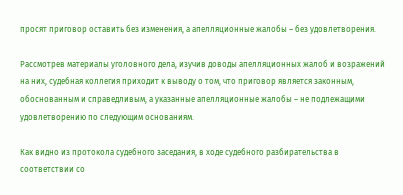просят приговор оставить без изменения, а апелляционные жалобы – без удовлетворения.

Рассмотрев материалы уголовного дела, изучив доводы апелляционных жалоб и возражений на них, судебная коллегия приходит к выводу о том, что приговор является законным, обоснованным и справедливым, а указанные апелляционные жалобы – не подлежащими удовлетворению по следующим основаниям.

Как видно из протокола судебного заседания, в ходе судебного разбирательства в соответствии со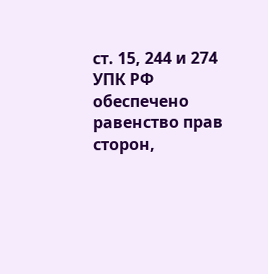ст. 15, 244 и 274 УПК РФ обеспечено равенство прав сторон,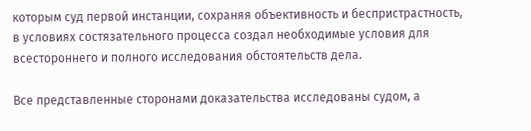которым суд первой инстанции, сохраняя объективность и беспристрастность, в условиях состязательного процесса создал необходимые условия для всестороннего и полного исследования обстоятельств дела.

Все представленные сторонами доказательства исследованы судом, а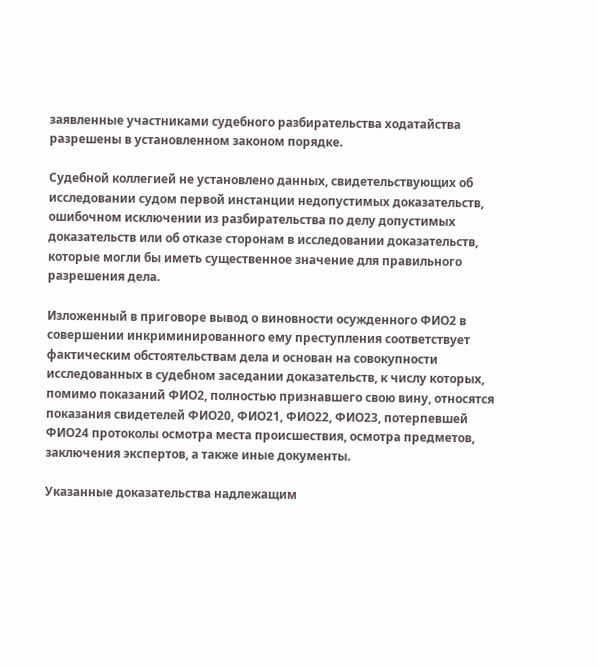заявленные участниками судебного разбирательства ходатайства разрешены в установленном законом порядке.

Судебной коллегией не установлено данных, свидетельствующих об исследовании судом первой инстанции недопустимых доказательств, ошибочном исключении из разбирательства по делу допустимых доказательств или об отказе сторонам в исследовании доказательств, которые могли бы иметь существенное значение для правильного разрешения дела.

Изложенный в приговоре вывод о виновности осужденного ФИО2 в совершении инкриминированного ему преступления соответствует фактическим обстоятельствам дела и основан на совокупности исследованных в судебном заседании доказательств, к числу которых, помимо показаний ФИО2, полностью признавшего свою вину, относятся показания свидетелей ФИО20, ФИО21, ФИО22, ФИО23, потерпевшей ФИО24 протоколы осмотра места происшествия, осмотра предметов, заключения экспертов, а также иные документы.

Указанные доказательства надлежащим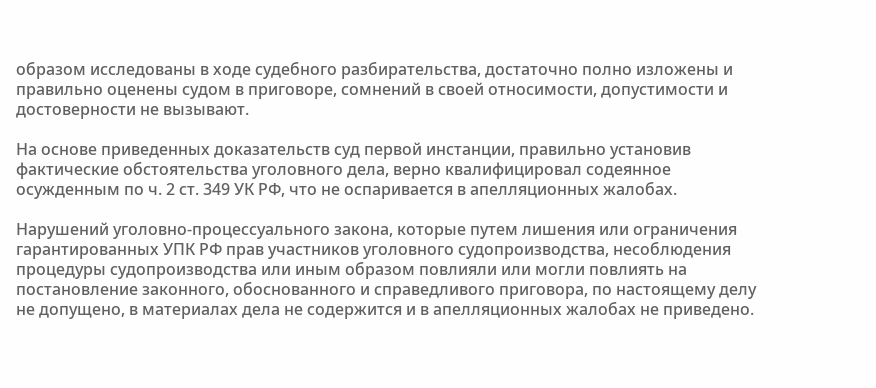образом исследованы в ходе судебного разбирательства, достаточно полно изложены и правильно оценены судом в приговоре, сомнений в своей относимости, допустимости и достоверности не вызывают.

На основе приведенных доказательств суд первой инстанции, правильно установив фактические обстоятельства уголовного дела, верно квалифицировал содеянное осужденным по ч. 2 ст. 349 УК РФ, что не оспаривается в апелляционных жалобах.

Нарушений уголовно-процессуального закона, которые путем лишения или ограничения гарантированных УПК РФ прав участников уголовного судопроизводства, несоблюдения процедуры судопроизводства или иным образом повлияли или могли повлиять на постановление законного, обоснованного и справедливого приговора, по настоящему делу не допущено, в материалах дела не содержится и в апелляционных жалобах не приведено.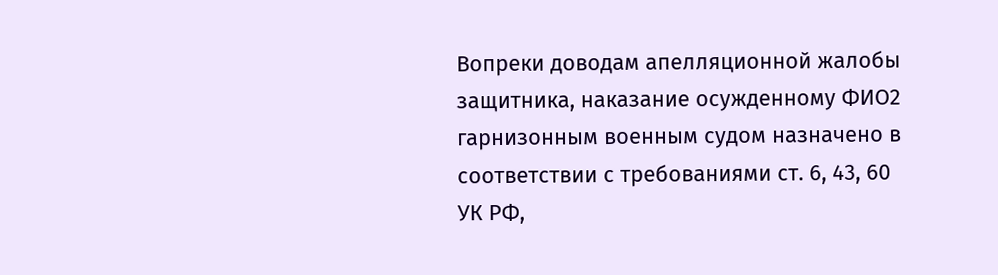Вопреки доводам апелляционной жалобы защитника, наказание осужденному ФИО2 гарнизонным военным судом назначено в соответствии с требованиями ст. 6, 43, 60 УК РФ,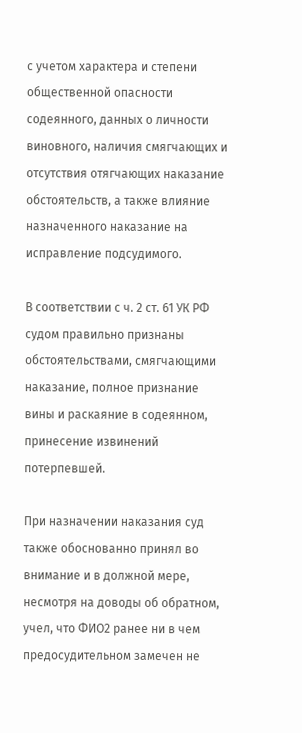с учетом характера и степени общественной опасности содеянного, данных о личности виновного, наличия смягчающих и отсутствия отягчающих наказание обстоятельств, а также влияние назначенного наказание на исправление подсудимого.

В соответствии с ч. 2 ст. 61 УК РФ судом правильно признаны обстоятельствами, смягчающими наказание, полное признание вины и раскаяние в содеянном, принесение извинений потерпевшей.

При назначении наказания суд также обоснованно принял во внимание и в должной мере, несмотря на доводы об обратном, учел, что ФИО2 ранее ни в чем предосудительном замечен не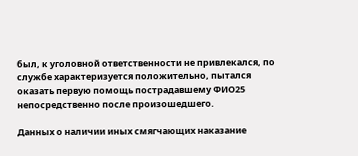был, к уголовной ответственности не привлекался, по службе характеризуется положительно, пытался оказать первую помощь пострадавшему ФИО25 непосредственно после произошедшего.

Данных о наличии иных смягчающих наказание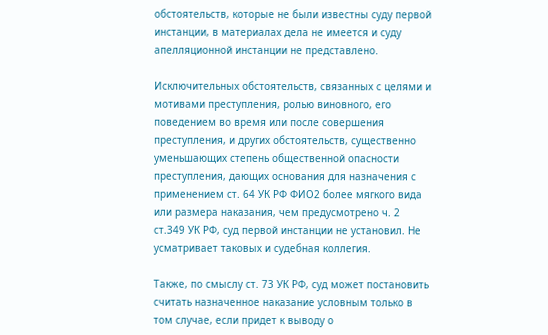обстоятельств, которые не были известны суду первой инстанции, в материалах дела не имеется и суду апелляционной инстанции не представлено.

Исключительных обстоятельств, связанных с целями и мотивами преступления, ролью виновного, его поведением во время или после совершения преступления, и других обстоятельств, существенно уменьшающих степень общественной опасности преступления, дающих основания для назначения с применением ст. 64 УК РФ ФИО2 более мягкого вида или размера наказания, чем предусмотрено ч. 2 ст.349 УК РФ, суд первой инстанции не установил. Не усматривает таковых и судебная коллегия.

Также, по смыслу ст. 73 УК РФ, суд может постановить считать назначенное наказание условным только в том случае, если придет к выводу о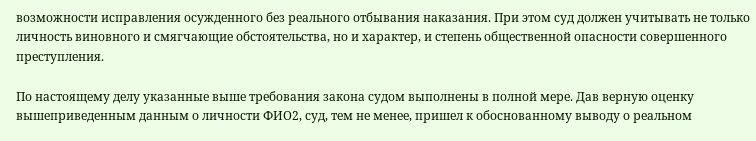возможности исправления осужденного без реального отбывания наказания. При этом суд должен учитывать не только личность виновного и смягчающие обстоятельства, но и характер, и степень общественной опасности совершенного преступления.

По настоящему делу указанные выше требования закона судом выполнены в полной мере. Дав верную оценку вышеприведенным данным о личности ФИО2, суд, тем не менее, пришел к обоснованному выводу о реальном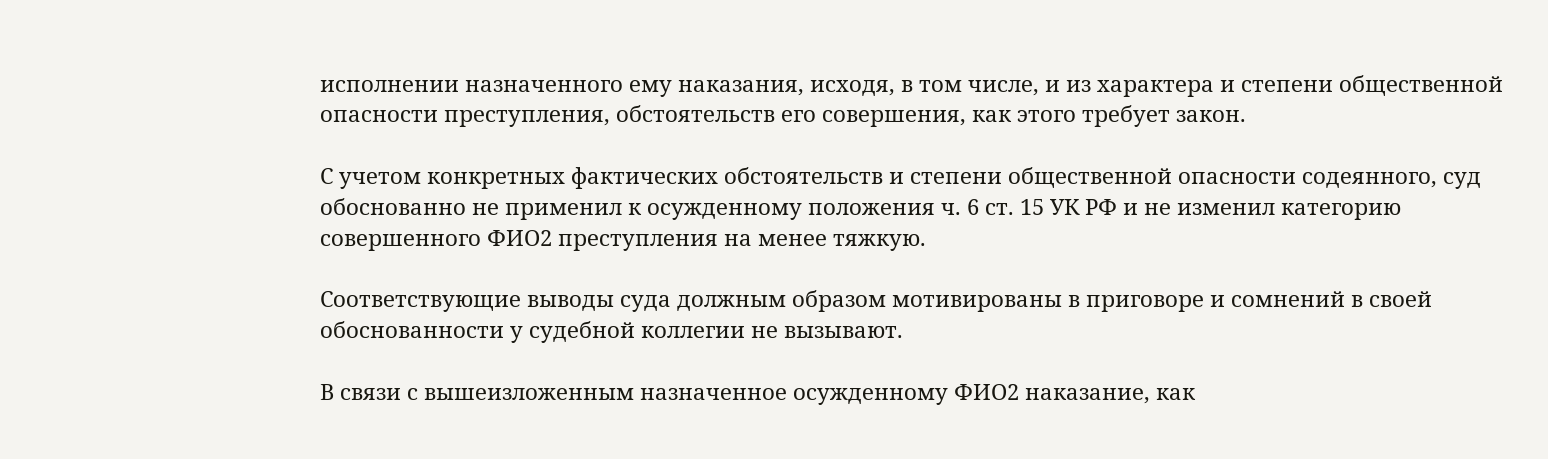исполнении назначенного ему наказания, исходя, в том числе, и из характера и степени общественной опасности преступления, обстоятельств его совершения, как этого требует закон.

С учетом конкретных фактических обстоятельств и степени общественной опасности содеянного, суд обоснованно не применил к осужденному положения ч. 6 ст. 15 УК РФ и не изменил категорию совершенного ФИО2 преступления на менее тяжкую.

Соответствующие выводы суда должным образом мотивированы в приговоре и сомнений в своей обоснованности у судебной коллегии не вызывают.

В связи с вышеизложенным назначенное осужденному ФИО2 наказание, как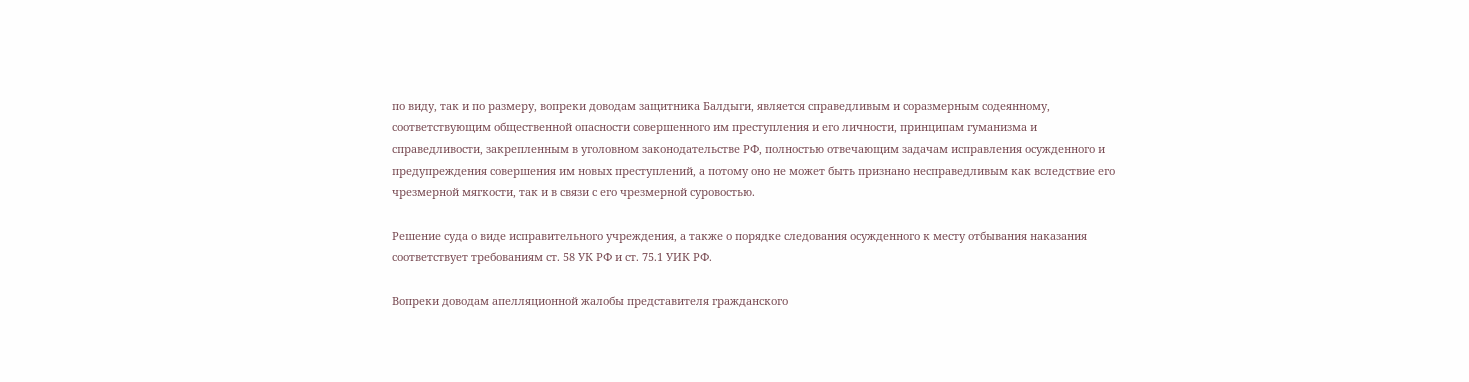по виду, так и по размеру, вопреки доводам защитника Балдыги, является справедливым и соразмерным содеянному, соответствующим общественной опасности совершенного им преступления и его личности, принципам гуманизма и справедливости, закрепленным в уголовном законодательстве РФ, полностью отвечающим задачам исправления осужденного и предупреждения совершения им новых преступлений, а потому оно не может быть признано несправедливым как вследствие его чрезмерной мягкости, так и в связи с его чрезмерной суровостью.

Решение суда о виде исправительного учреждения, а также о порядке следования осужденного к месту отбывания наказания соответствует требованиям ст. 58 УК РФ и ст. 75.1 УИК РФ.

Вопреки доводам апелляционной жалобы представителя гражданского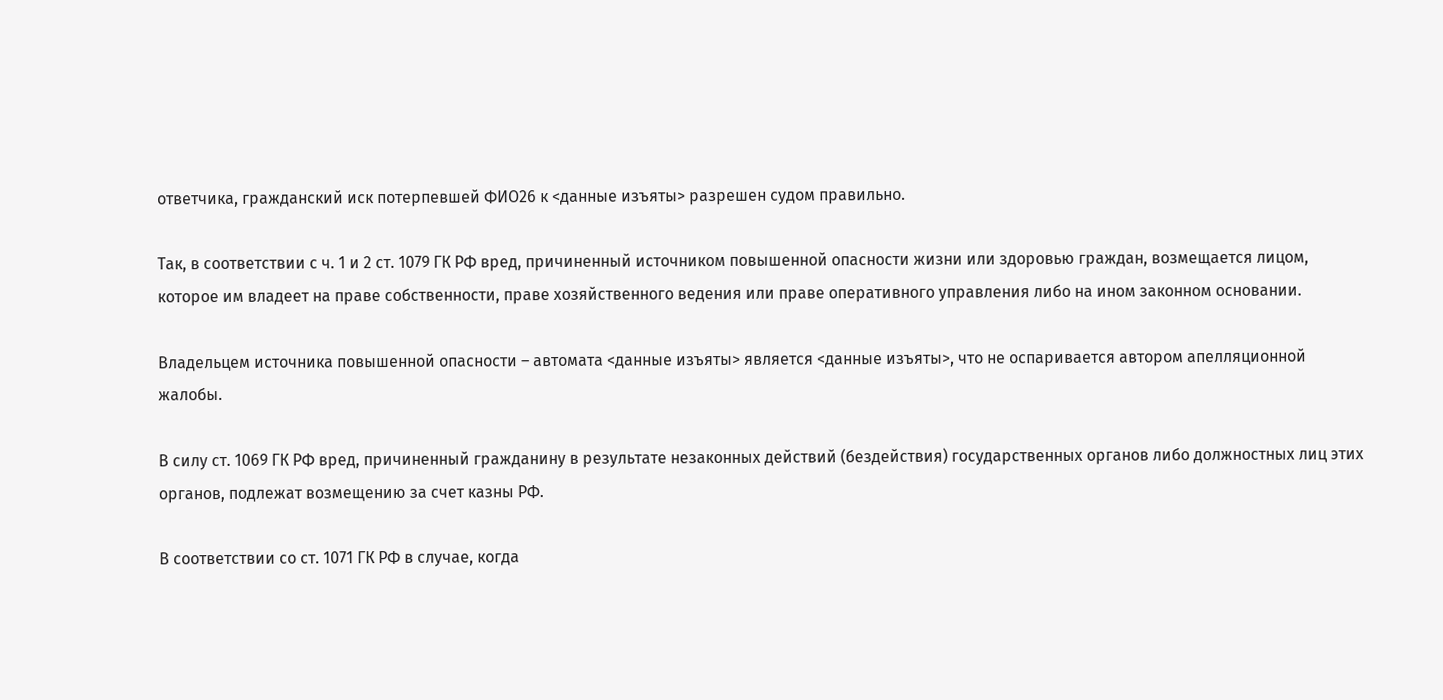ответчика, гражданский иск потерпевшей ФИО26 к <данные изъяты> разрешен судом правильно.

Так, в соответствии с ч. 1 и 2 ст. 1079 ГК РФ вред, причиненный источником повышенной опасности жизни или здоровью граждан, возмещается лицом, которое им владеет на праве собственности, праве хозяйственного ведения или праве оперативного управления либо на ином законном основании.

Владельцем источника повышенной опасности – автомата <данные изъяты> является <данные изъяты>, что не оспаривается автором апелляционной жалобы.

В силу ст. 1069 ГК РФ вред, причиненный гражданину в результате незаконных действий (бездействия) государственных органов либо должностных лиц этих органов, подлежат возмещению за счет казны РФ.

В соответствии со ст. 1071 ГК РФ в случае, когда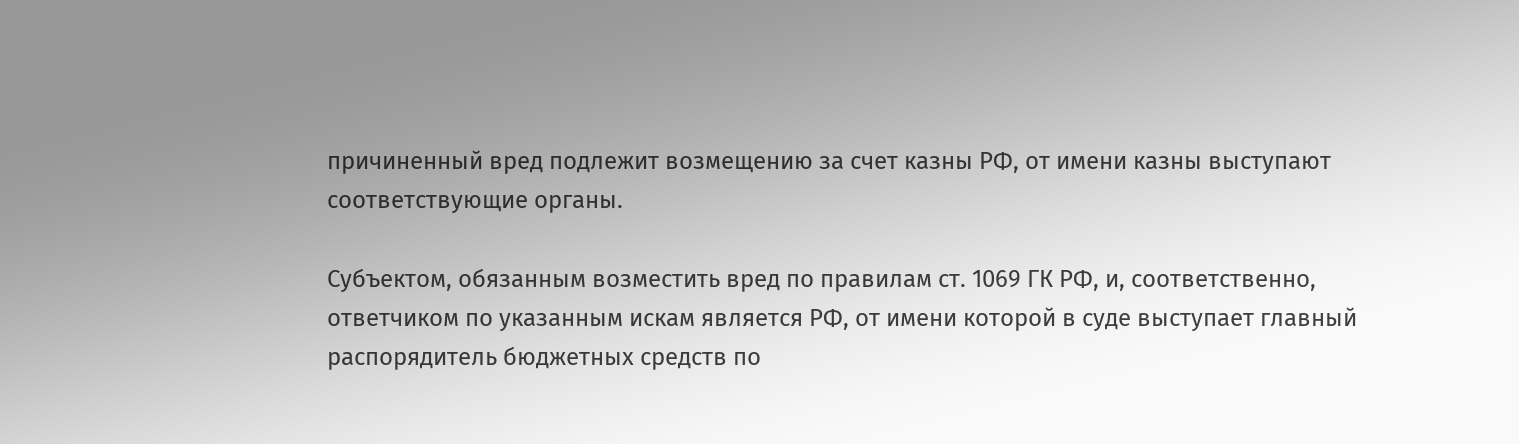причиненный вред подлежит возмещению за счет казны РФ, от имени казны выступают соответствующие органы.

Субъектом, обязанным возместить вред по правилам ст. 1069 ГК РФ, и, соответственно, ответчиком по указанным искам является РФ, от имени которой в суде выступает главный распорядитель бюджетных средств по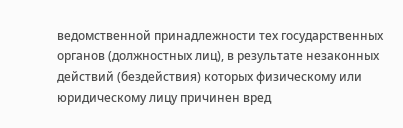ведомственной принадлежности тех государственных органов (должностных лиц), в результате незаконных действий (бездействия) которых физическому или юридическому лицу причинен вред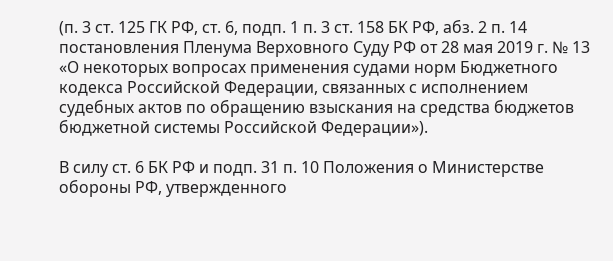(п. 3 ст. 125 ГК РФ, ст. 6, подп. 1 п. 3 ст. 158 БК РФ, абз. 2 п. 14 постановления Пленума Верховного Суду РФ от 28 мая 2019 г. № 13 «О некоторых вопросах применения судами норм Бюджетного кодекса Российской Федерации, связанных с исполнением судебных актов по обращению взыскания на средства бюджетов бюджетной системы Российской Федерации»).

В силу ст. 6 БК РФ и подп. 31 п. 10 Положения о Министерстве обороны РФ, утвержденного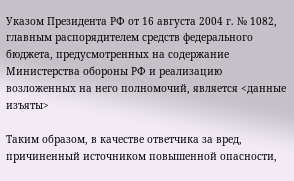Указом Президента РФ от 16 августа 2004 г. № 1082, главным распорядителем средств федерального бюджета, предусмотренных на содержание Министерства обороны РФ и реализацию возложенных на него полномочий, является <данные изъяты>

Таким образом, в качестве ответчика за вред, причиненный источником повышенной опасности,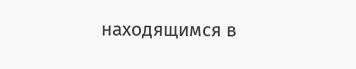находящимся в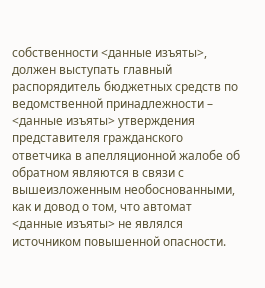собственности <данные изъяты>, должен выступать главный распорядитель бюджетных средств по ведомственной принадлежности – <данные изъяты> утверждения представителя гражданского ответчика в апелляционной жалобе об обратном являются в связи с вышеизложенным необоснованными, как и довод о том, что автомат <данные изъяты> не являлся источником повышенной опасности.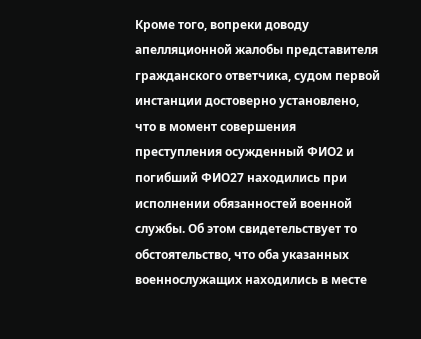Кроме того, вопреки доводу апелляционной жалобы представителя гражданского ответчика, судом первой инстанции достоверно установлено, что в момент совершения преступления осужденный ФИО2 и погибший ФИО27 находились при исполнении обязанностей военной службы. Об этом свидетельствует то обстоятельство, что оба указанных военнослужащих находились в месте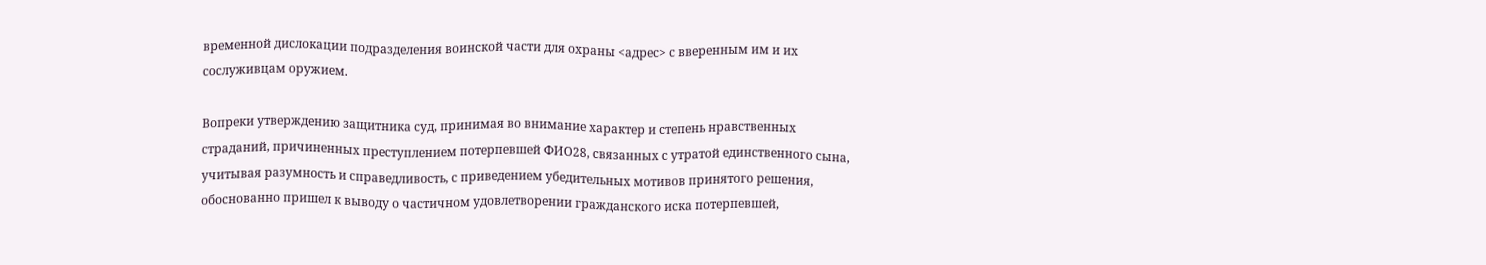временной дислокации подразделения воинской части для охраны <адрес> с вверенным им и их сослуживцам оружием.

Вопреки утверждению защитника суд, принимая во внимание характер и степень нравственных страданий, причиненных преступлением потерпевшей ФИО28, связанных с утратой единственного сына, учитывая разумность и справедливость, с приведением убедительных мотивов принятого решения, обоснованно пришел к выводу о частичном удовлетворении гражданского иска потерпевшей,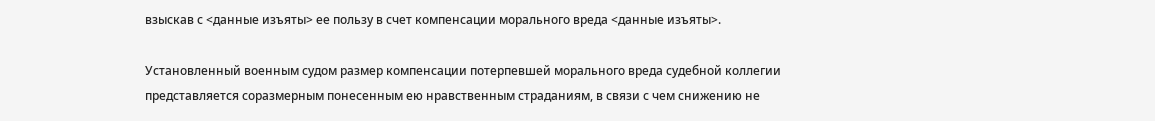взыскав с <данные изъяты> ее пользу в счет компенсации морального вреда <данные изъяты>.

Установленный военным судом размер компенсации потерпевшей морального вреда судебной коллегии представляется соразмерным понесенным ею нравственным страданиям, в связи с чем снижению не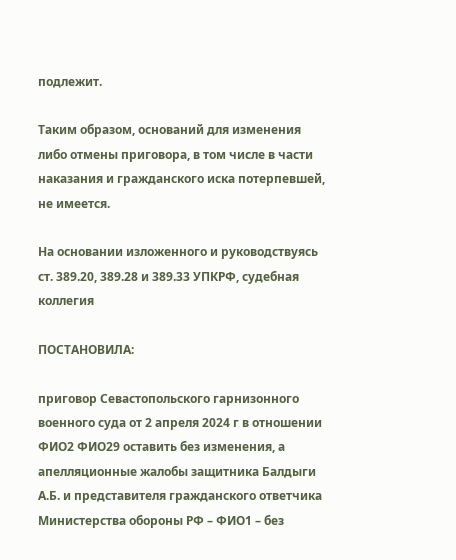подлежит.

Таким образом, оснований для изменения либо отмены приговора, в том числе в части наказания и гражданского иска потерпевшей, не имеется.

На основании изложенного и руководствуясь ст. 389.20, 389.28 и 389.33 УПКРФ, судебная коллегия

ПОСТАНОВИЛА:

приговор Севастопольского гарнизонного военного суда от 2 апреля 2024 г в отношении ФИО2 ФИО29 оставить без изменения, а апелляционные жалобы защитника Балдыги А.Б. и представителя гражданского ответчика Министерства обороны РФ – ФИО1 – без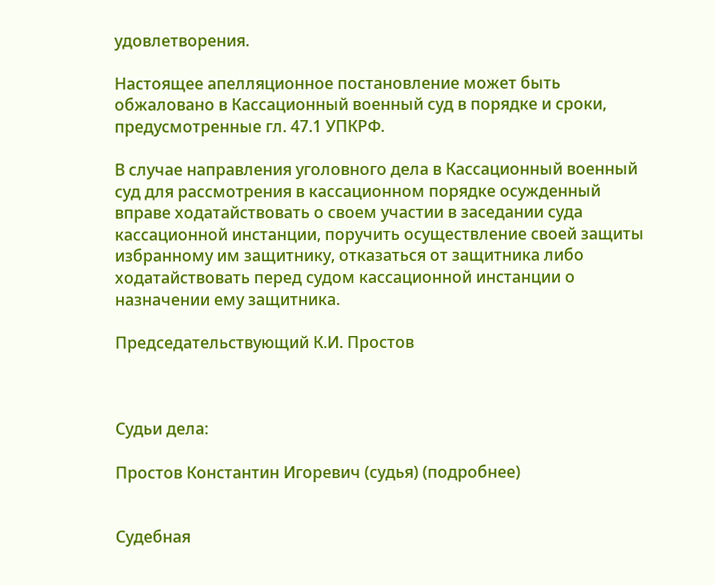удовлетворения.

Настоящее апелляционное постановление может быть обжаловано в Кассационный военный суд в порядке и сроки, предусмотренные гл. 47.1 УПКРФ.

В случае направления уголовного дела в Кассационный военный суд для рассмотрения в кассационном порядке осужденный вправе ходатайствовать о своем участии в заседании суда кассационной инстанции, поручить осуществление своей защиты избранному им защитнику, отказаться от защитника либо ходатайствовать перед судом кассационной инстанции о назначении ему защитника.

Председательствующий К.И. Простов



Судьи дела:

Простов Константин Игоревич (судья) (подробнее)


Судебная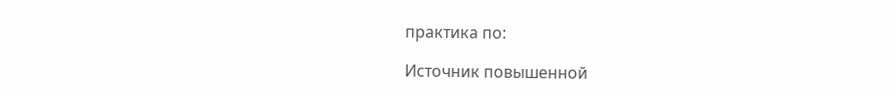практика по:

Источник повышенной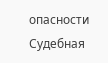опасности
Судебная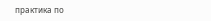практика по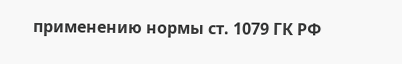применению нормы ст. 1079 ГК РФ